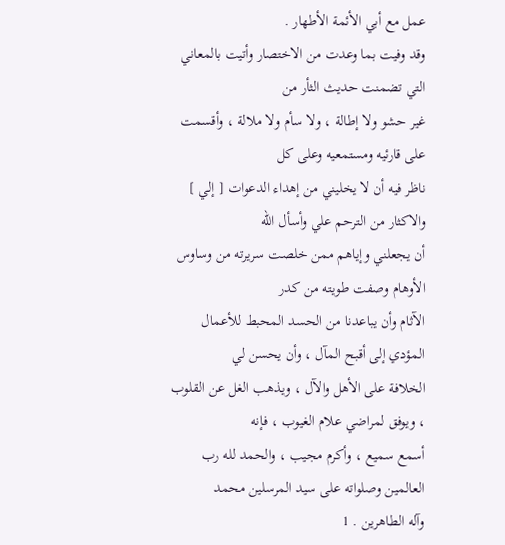عمل مع أبي الأئمة الأطهار .
وقد وفيت بما وعدت من الاختصار وأتيت بالمعاني التي تضمنت حديث الثأر من
غير حشو ولا إطالة ، ولا سأم ولا ملالة ، وأقسمت على قارئيه ومستمعيه وعلى كل
ناظر فيه أن لا يخليني من إهداء الدعوات [ إلي ] والاكثار من الترحم علي وأسأل الله
أن يجعلني وإياهم ممن خلصت سريرته من وساوس الأوهام وصفت طويته من كدر
الآثام وأن يباعدنا من الحسد المحبط للأعمال المؤدي إلى أقبح المآل ، وأن يحسن لي
الخلافة على الأهل والآل ، ويذهب الغل عن القلوب ، ويوفق لمراضي علام الغيوب ، فإنه
أسمع سميع ، وأكرم مجيب ، والحمد لله رب العالمين وصلواته على سيد المرسلين محمد
وآله الطاهرين . 1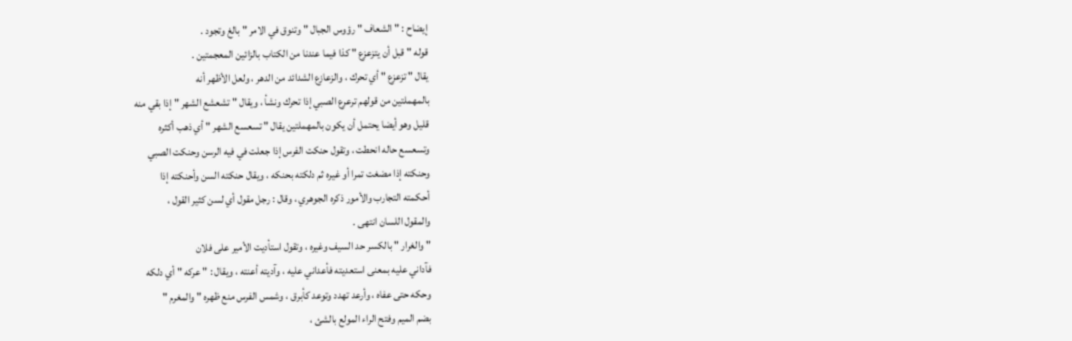إيضاح : " الشعاف " رؤوس الجبال " وتنوق في الامر " بالغ وتجود .
قوله " قبل أن يتزعزع " كذا فيما عندنا من الكتاب بالزائين المعجمتين .
يقال " تزعزع " أي تحرك ، والزعازع الشدائد من الدهر ، ولعل الأظهر أنه
بالمهملتين من قولهم ترعرع الصبي إذا تحرك ونشأ ، ويقال " تشعشع الشهر " إذا بقي منه
قليل وهو أيضا يحتمل أن يكون بالمهملتين يقال " تسعسع الشهر " أي ذهب أكثره
وتسعسع حاله انحطت ، وتقول حنكت الفرس إذا جعلت في فيه الرسن وحنكت الصبي
وحنكته إذا مضغت تمرا أو غيره ثم دلكته بحنكه ، ويقال حنكته السن وأحنكته إذا
أحكمته التجارب والأمور ذكره الجوهري ، وقال : رجل مقول أي لسن كثير القول ،
والمقول اللسان انتهى .
" والغرار " بالكسر حد السيف وغيره ، وتقول استأديت الأمير على فلان
فآداني عليه بمعنى استعديته فأعداني عليه ، وآديته أعنته ، ويقال : " عركه " أي دلكه
وحكه حتى عفاه ، وأرعد تهدد وتوعد كأبرق ، وشمس الفرس منع ظهره " والمغرم "
بضم الميم وفتح الراء المولع بالشئ ،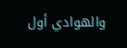والهوادي أول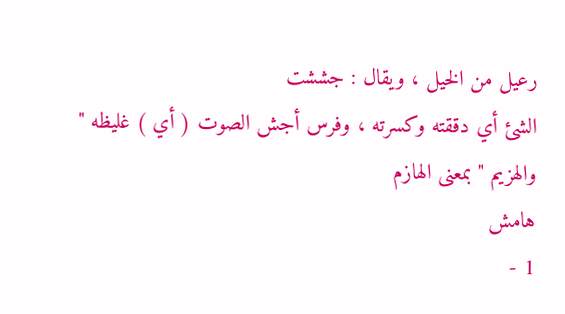رعيل من الخيل ، ويقال : جششت
الشئ أي دققته وكسرته ، وفرس أجش الصوت ( أي ) غليظه " والهزيم " بمعنى الهازم
هامش
1 -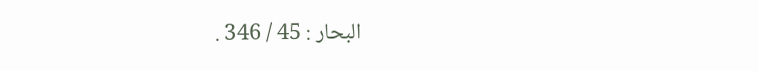البحار : 45 / 346 .